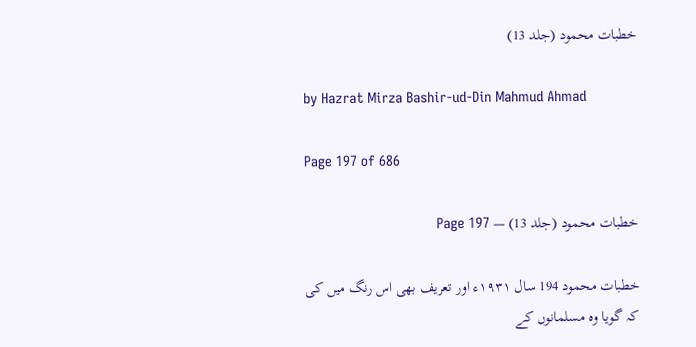خطبات محمود (جلد 13)

by Hazrat Mirza Bashir-ud-Din Mahmud Ahmad

Page 197 of 686

خطبات محمود (جلد 13) — Page 197

خطبات محمود 194 سال ۱۹۳۱ء اور تعریف بھی اس رنگ میں کی کہ گویا وہ مسلمانوں کے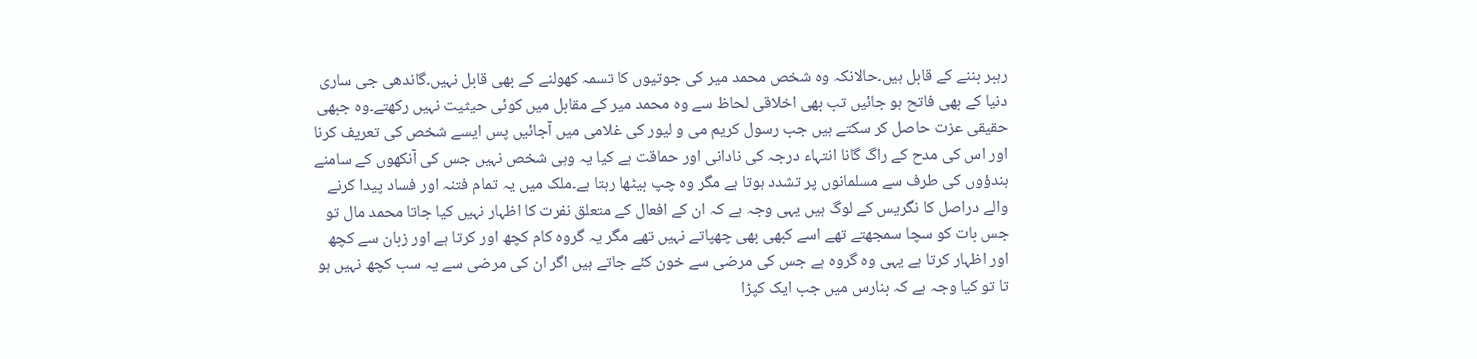رہبر بننے کے قابل ہیں۔حالانکہ وہ شخص محمد میر کی جوتیوں کا تسمہ کھولنے کے بھی قابل نہیں۔گاندھی جی ساری دنیا کے بھی فاتح ہو جائیں تب بھی اخلاقی لحاظ سے وہ محمد میر کے مقابل میں کوئی حیثیت نہیں رکھتے۔وہ جبھی حقیقی عزت حاصل کر سکتے ہیں جب رسول کریم می و لیور کی غلامی میں آجائیں پس ایسے شخص کی تعریف کرنا اور اس کی مدح کے راگ گانا انتہاء درجہ کی نادانی اور حماقت ہے کیا یہ وہی شخص نہیں جس کی آنکھوں کے سامنے ہندؤوں کی طرف سے مسلمانوں پر تشدد ہوتا ہے مگر وہ چپ بیٹھا رہتا ہے۔ملک میں یہ تمام فتنہ اور فساد پیدا کرنے والے دراصل کا نگریس کے لوگ ہیں یہی وجہ ہے کہ ان کے افعال کے متعلق نفرت کا اظہار نہیں کیا جاتا محمد مال تو جس بات کو سچا سمجھتے تھے اسے کبھی بھی چھپاتے نہیں تھے مگر یہ گروہ کام کچھ اور کرتا ہے اور زبان سے کچھ اور اظہار کرتا ہے یہی وہ گروہ ہے جس کی مرضی سے خون کئے جاتے ہیں اگر ان کی مرضی سے یہ سب کچھ نہیں ہو تا تو کیا وجہ ہے کہ بنارس میں جب ایک کپڑا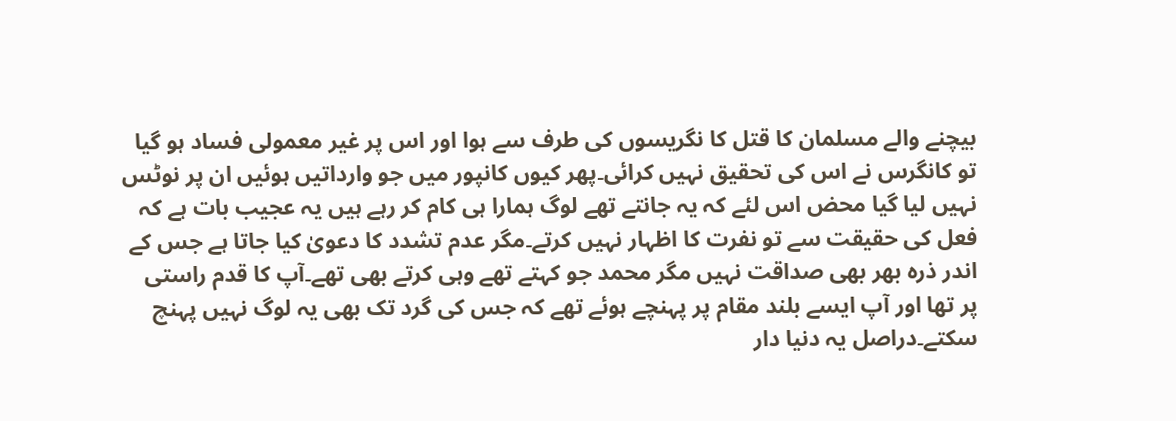بیچنے والے مسلمان کا قتل کا نگریسوں کی طرف سے ہوا اور اس پر غیر معمولی فساد ہو گیا تو کانگرس نے اس کی تحقیق نہیں کرائی۔پھر کیوں کانپور میں جو وارداتیں ہوئیں ان پر نوٹس نہیں لیا گیا محض اس لئے کہ یہ جانتے تھے لوگ ہمارا ہی کام کر رہے ہیں یہ عجیب بات ہے کہ فعل کی حقیقت سے تو نفرت کا اظہار نہیں کرتے۔مگر عدم تشدد کا دعویٰ کیا جاتا ہے جس کے اندر ذرہ بھر بھی صداقت نہیں مگر محمد جو کہتے تھے وہی کرتے بھی تھے۔آپ کا قدم راستی پر تھا اور آپ ایسے بلند مقام پر پہنچے ہوئے تھے کہ جس کی گرد تک بھی یہ لوگ نہیں پہنچ سکتے۔دراصل یہ دنیا دار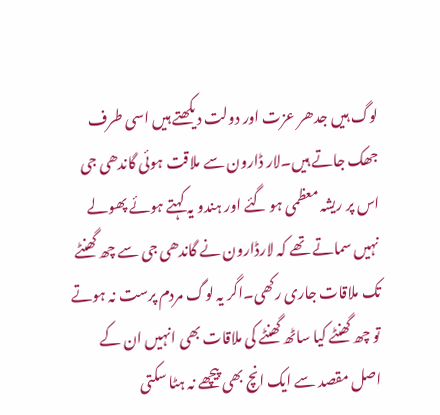لوگ ہیں جدھر عزت اور دولت دیکھتے ہیں اسی طرف جھک جاتے ہیں۔لار ڈارون سے ملاقت ہوئی گاندھی جی اس پر ریشہ معظمی ہو گئے اور ہندو یہ کہتے ہوئے پھولے نہیں سماتے تھے کہ لارڈارون نے گاندھی جی سے چھ گھنٹے تک ملاقات جاری رکھی۔اگر یہ لوگ مردم پرست نہ ہوتے تو چھ گھنٹے کیا ساٹھ گھنٹے کی ملاقات بھی انہیں ان کے اصل مقصد سے ایک انچ بھی پیچھے نہ ہٹا سکتی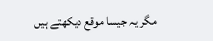مگر یہ جیسا موقع دیکھتے ہیں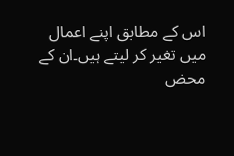اس کے مطابق اپنے اعمال میں تغیر کر لیتے ہیں۔ان کے محض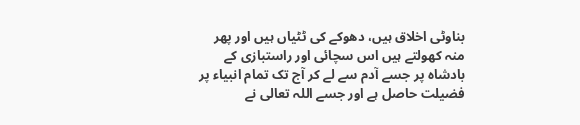بناوٹی اخلاق ہیں، دھوکے کی ٹٹیاں ہیں اور پھر منہ کھولتے ہیں اس سچائی اور راستبازی کے بادشاہ پر جسے آدم سے لے کر آج تک تمام انبیاء پر فضیلت حاصل ہے اور جسے اللہ تعالی نے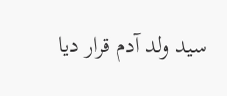سید ولد آدم قرار دیا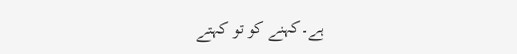ہے۔کہنے کو تو کہتے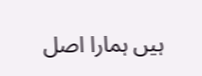ہیں ہمارا اصل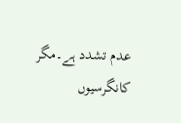عدم تشدد ہے۔مگر کانگرسیوں